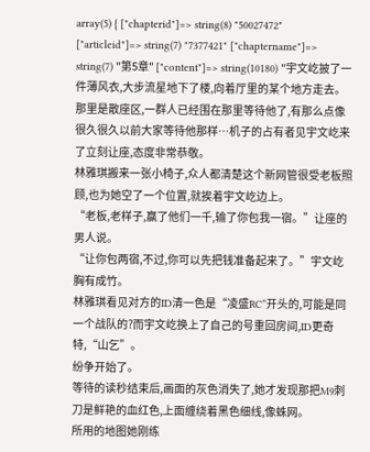array(5) { ["chapterid"]=> string(8) "50027472" ["articleid"]=> string(7) "7377421" ["chaptername"]=> string(7) "第5章" ["content"]=> string(10180) "宇文屹披了一件薄风衣,大步流星地下了楼,向着厅里的某个地方走去。
那里是散座区,一群人已经围在那里等待他了,有那么点像很久很久以前大家等待他那样…机子的占有者见宇文屹来了立刻让座,态度非常恭敬。
林雅琪搬来一张小椅子,众人都清楚这个新网管很受老板照顾,也为她空了一个位置,就挨着宇文屹边上。
“老板,老样子,赢了他们一千,输了你包我一宿。”让座的男人说。
“让你包两宿,不过,你可以先把钱准备起来了。”宇文屹胸有成竹。
林雅琪看见对方的ID清一色是“凌盛RC”开头的,可能是同一个战队的?而宇文屹换上了自己的号重回房间,ID更奇特,“山乞”。
纷争开始了。
等待的读秒结束后,画面的灰色消失了,她才发现那把M9刺刀是鲜艳的血红色,上面缠绕着黑色细线,像蛛网。
所用的地图她刚练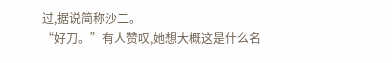过,据说简称沙二。
“好刀。”有人赞叹,她想大概这是什么名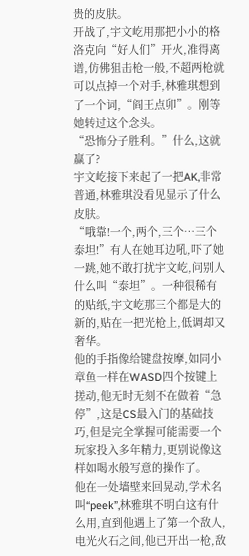贵的皮肤。
开战了,宇文屹用那把小小的格洛克向“好人们”开火,准得离谱,仿佛狙击枪一般,不超两枪就可以点掉一个对手,林雅琪想到了一个词,“阎王点卯”。刚等她转过这个念头。
“恐怖分子胜利。”什么,这就赢了?
宇文屹接下来起了一把AK,非常普通,林雅琪没看见显示了什么皮肤。
“哦靠!一个,两个,三个…三个泰坦!”有人在她耳边吼,吓了她一跳,她不敢打扰宇文屹,问别人什么叫“泰坦”。一种很稀有的贴纸,宇文屹那三个都是大的新的,贴在一把光枪上,低调却又奢华。
他的手指像给键盘按摩,如同小章鱼一样在WASD四个按键上搓动,他无时无刻不在做着“急停”,这是CS最入门的基础技巧,但是完全掌握可能需要一个玩家投入多年精力,更别说像这样如喝水般写意的操作了。
他在一处墙壁来回晃动,学术名叫“peek”,林雅琪不明白这有什么用,直到他遇上了第一个敌人,电光火石之间,他已开出一枪,敌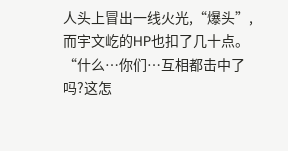人头上冒出一线火光,“爆头”,而宇文屹的HP也扣了几十点。
“什么…你们…互相都击中了吗?这怎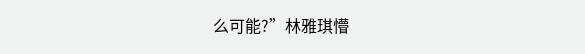么可能?”林雅琪懵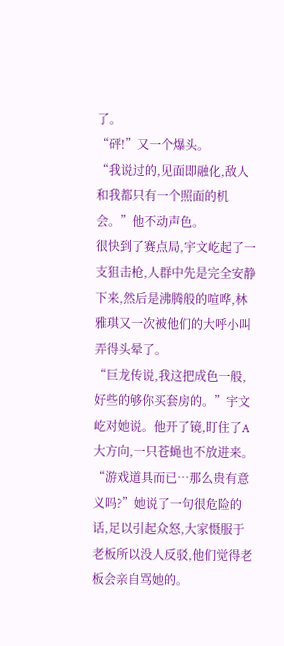了。
“砰!”又一个爆头。
“我说过的,见面即融化,敌人和我都只有一个照面的机会。”他不动声色。
很快到了赛点局,宇文屹起了一支狙击枪,人群中先是完全安静下来,然后是沸腾般的喧哗,林雅琪又一次被他们的大呼小叫弄得头晕了。
“巨龙传说,我这把成色一般,好些的够你买套房的。”宇文屹对她说。他开了镜,盯住了A大方向,一只苍蝇也不放进来。
“游戏道具而已…那么贵有意义吗?”她说了一句很危险的话,足以引起众怒,大家慑服于老板所以没人反驳,他们觉得老板会亲自骂她的。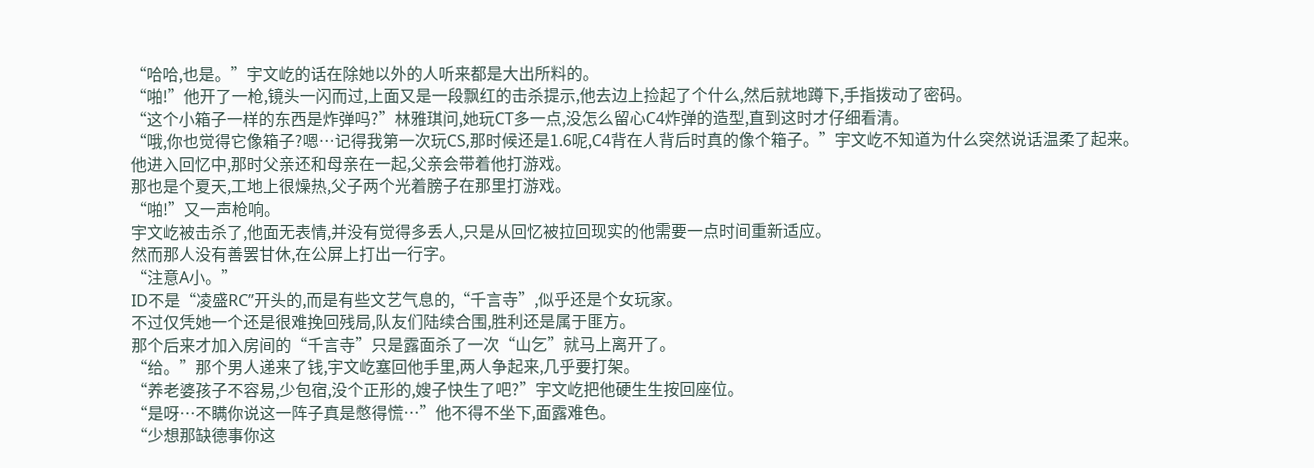“哈哈,也是。”宇文屹的话在除她以外的人听来都是大出所料的。
“啪!”他开了一枪,镜头一闪而过,上面又是一段飘红的击杀提示,他去边上捡起了个什么,然后就地蹲下,手指拨动了密码。
“这个小箱子一样的东西是炸弹吗?”林雅琪问,她玩CT多一点,没怎么留心C4炸弹的造型,直到这时才仔细看清。
“哦,你也觉得它像箱子?嗯…记得我第一次玩CS,那时候还是1.6呢,C4背在人背后时真的像个箱子。”宇文屹不知道为什么突然说话温柔了起来。
他进入回忆中,那时父亲还和母亲在一起,父亲会带着他打游戏。
那也是个夏天,工地上很燥热,父子两个光着膀子在那里打游戏。
“啪!”又一声枪响。
宇文屹被击杀了,他面无表情,并没有觉得多丢人,只是从回忆被拉回现实的他需要一点时间重新适应。
然而那人没有善罢甘休,在公屏上打出一行字。
“注意A小。”
ID不是“凌盛RC”开头的,而是有些文艺气息的,“千言寺”,似乎还是个女玩家。
不过仅凭她一个还是很难挽回残局,队友们陆续合围,胜利还是属于匪方。
那个后来才加入房间的“千言寺”只是露面杀了一次“山乞”就马上离开了。
“给。”那个男人递来了钱,宇文屹塞回他手里,两人争起来,几乎要打架。
“养老婆孩子不容易,少包宿,没个正形的,嫂子快生了吧?”宇文屹把他硬生生按回座位。
“是呀…不瞒你说这一阵子真是憋得慌…”他不得不坐下,面露难色。
“少想那缺德事你这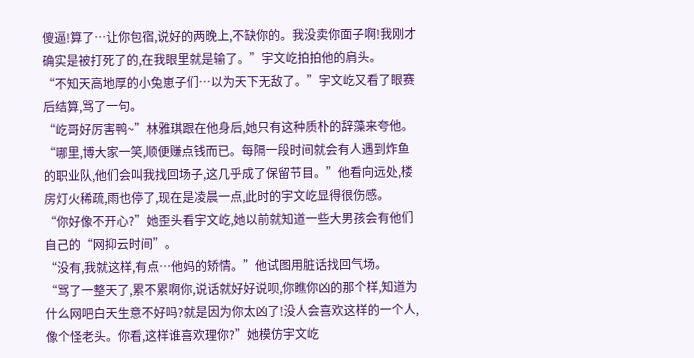傻逼!算了…让你包宿,说好的两晚上,不缺你的。我没卖你面子啊!我刚才确实是被打死了的,在我眼里就是输了。”宇文屹拍拍他的肩头。
“不知天高地厚的小兔崽子们…以为天下无敌了。”宇文屹又看了眼赛后结算,骂了一句。
“屹哥好厉害鸭~”林雅琪跟在他身后,她只有这种质朴的辞藻来夸他。
“哪里,博大家一笑,顺便赚点钱而已。每隔一段时间就会有人遇到炸鱼的职业队,他们会叫我找回场子,这几乎成了保留节目。”他看向远处,楼房灯火稀疏,雨也停了,现在是凌晨一点,此时的宇文屹显得很伤感。
“你好像不开心?”她歪头看宇文屹,她以前就知道一些大男孩会有他们自己的“网抑云时间”。
“没有,我就这样,有点…他妈的矫情。”他试图用脏话找回气场。
“骂了一整天了,累不累啊你,说话就好好说呗,你瞧你凶的那个样,知道为什么网吧白天生意不好吗?就是因为你太凶了!没人会喜欢这样的一个人,像个怪老头。你看,这样谁喜欢理你?”她模仿宇文屹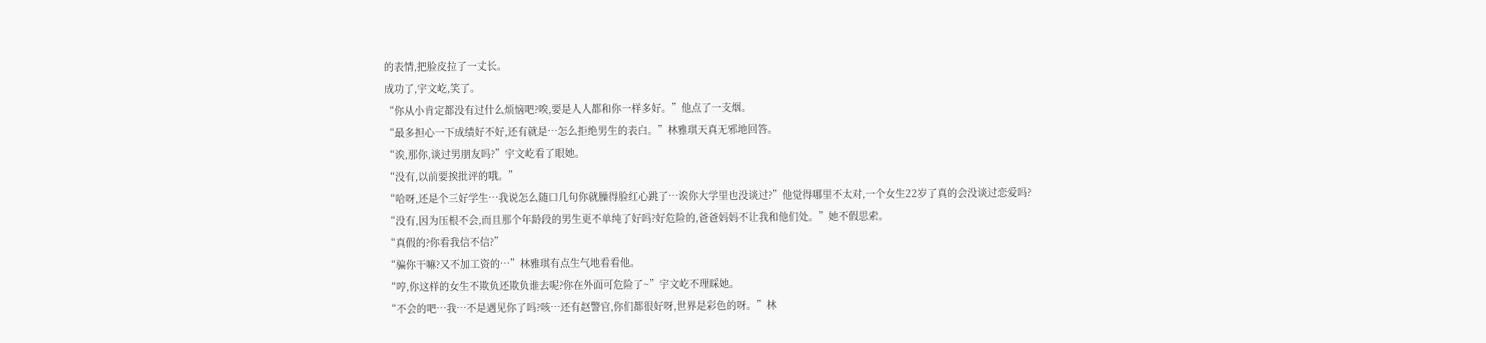的表情,把脸皮拉了一丈长。
成功了,宇文屹,笑了。
“你从小肯定都没有过什么烦恼吧?唉,要是人人都和你一样多好。”他点了一支烟。
“最多担心一下成绩好不好,还有就是…怎么拒绝男生的表白。”林雅琪天真无邪地回答。
“诶,那你,谈过男朋友吗?”宇文屹看了眼她。
“没有,以前要挨批评的哦。”
“哈呀,还是个三好学生…我说怎么随口几句你就臊得脸红心跳了…诶你大学里也没谈过?”他觉得哪里不太对,一个女生22岁了真的会没谈过恋爱吗?
“没有,因为压根不会,而且那个年龄段的男生更不单纯了好吗?好危险的,爸爸妈妈不让我和他们处。”她不假思索。
“真假的?你看我信不信?”
“骗你干嘛?又不加工资的…”林雅琪有点生气地看看他。
“哼,你这样的女生不欺负还欺负谁去呢?你在外面可危险了~”宇文屹不理睬她。
“不会的吧…我…不是遇见你了吗?咳…还有赵警官,你们都很好呀,世界是彩色的呀。”林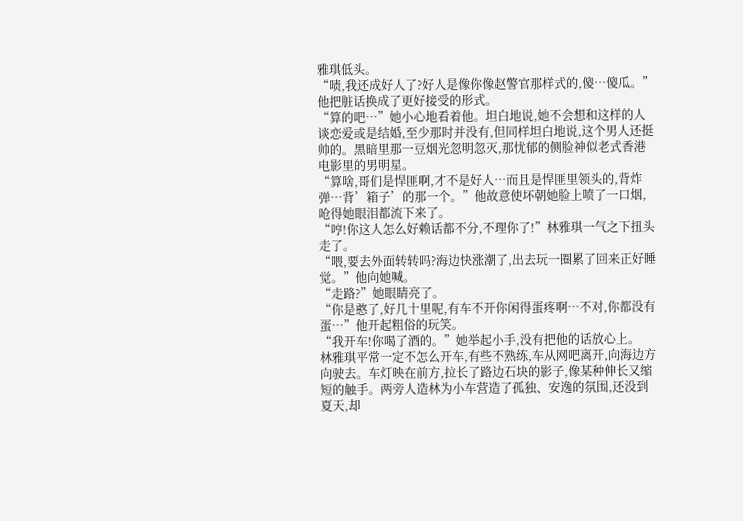雅琪低头。
“啧,我还成好人了?好人是像你像赵警官那样式的,傻…傻瓜。”他把脏话换成了更好接受的形式。
“算的吧…”她小心地看着他。坦白地说,她不会想和这样的人谈恋爱或是结婚,至少那时并没有,但同样坦白地说,这个男人还挺帅的。黑暗里那一豆烟光忽明忽灭,那忧郁的侧脸神似老式香港电影里的男明星。
“算啥,哥们是悍匪啊,才不是好人…而且是悍匪里领头的,背炸弹…背’箱子’的那一个。”他故意使坏朝她脸上喷了一口烟,呛得她眼泪都流下来了。
“哼!你这人怎么好赖话都不分,不理你了!”林雅琪一气之下扭头走了。
“喂,要去外面转转吗?海边快涨潮了,出去玩一圈累了回来正好睡觉。”他向她喊。
“走路?”她眼睛亮了。
“你是憨了,好几十里呢,有车不开你闲得蛋疼啊…不对,你都没有蛋…”他开起粗俗的玩笑。
“我开车!你喝了酒的。”她举起小手,没有把他的话放心上。
林雅琪平常一定不怎么开车,有些不熟练,车从网吧离开,向海边方向驶去。车灯映在前方,拉长了路边石块的影子,像某种伸长又缩短的触手。两旁人造林为小车营造了孤独、安逸的氛围,还没到夏天,却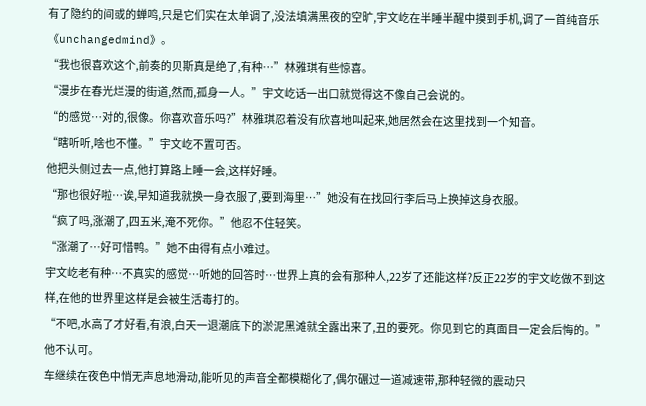有了隐约的间或的蝉鸣,只是它们实在太单调了,没法填满黑夜的空旷,宇文屹在半睡半醒中摸到手机,调了一首纯音乐《unchangedmind》。
“我也很喜欢这个,前奏的贝斯真是绝了,有种…”林雅琪有些惊喜。
“漫步在春光烂漫的街道,然而,孤身一人。”宇文屹话一出口就觉得这不像自己会说的。
“的感觉…对的,很像。你喜欢音乐吗?”林雅琪忍着没有欣喜地叫起来,她居然会在这里找到一个知音。
“瞎听听,啥也不懂。”宇文屹不置可否。
他把头侧过去一点,他打算路上睡一会,这样好睡。
“那也很好啦…诶,早知道我就换一身衣服了,要到海里…”她没有在找回行李后马上换掉这身衣服。
“疯了吗,涨潮了,四五米,淹不死你。”他忍不住轻笑。
“涨潮了…好可惜鸭。”她不由得有点小难过。
宇文屹老有种…不真实的感觉…听她的回答时…世界上真的会有那种人,22岁了还能这样?反正22岁的宇文屹做不到这样,在他的世界里这样是会被生活毒打的。
“不吧,水高了才好看,有浪,白天一退潮底下的淤泥黑滩就全露出来了,丑的要死。你见到它的真面目一定会后悔的。”他不认可。
车继续在夜色中悄无声息地滑动,能听见的声音全都模糊化了,偶尔碾过一道减速带,那种轻微的震动只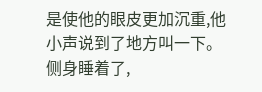是使他的眼皮更加沉重,他小声说到了地方叫一下。侧身睡着了,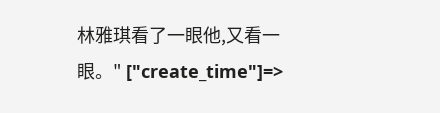林雅琪看了一眼他,又看一眼。" ["create_time"]=>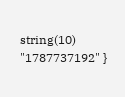string(10) "1787737192" }